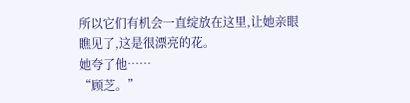所以它们有机会一直绽放在这里,让她亲眼瞧见了,这是很漂亮的花。
她夸了他……
“顾芝。”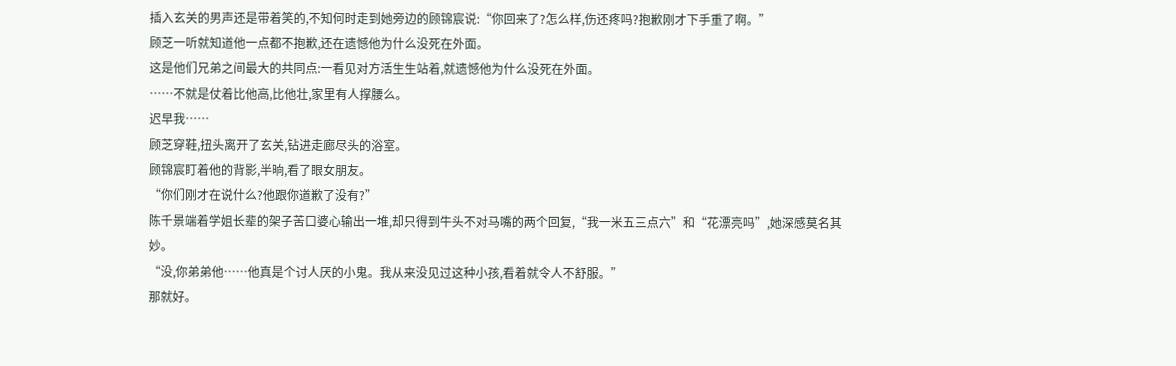插入玄关的男声还是带着笑的,不知何时走到她旁边的顾锦宸说:“你回来了?怎么样,伤还疼吗?抱歉刚才下手重了啊。”
顾芝一听就知道他一点都不抱歉,还在遗憾他为什么没死在外面。
这是他们兄弟之间最大的共同点:一看见对方活生生站着,就遗憾他为什么没死在外面。
……不就是仗着比他高,比他壮,家里有人撑腰么。
迟早我……
顾芝穿鞋,扭头离开了玄关,钻进走廊尽头的浴室。
顾锦宸盯着他的背影,半晌,看了眼女朋友。
“你们刚才在说什么?他跟你道歉了没有?”
陈千景端着学姐长辈的架子苦口婆心输出一堆,却只得到牛头不对马嘴的两个回复,“我一米五三点六”和“花漂亮吗”,她深感莫名其妙。
“没,你弟弟他……他真是个讨人厌的小鬼。我从来没见过这种小孩,看着就令人不舒服。”
那就好。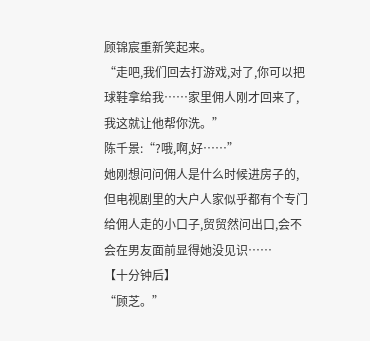顾锦宸重新笑起来。
“走吧,我们回去打游戏,对了,你可以把球鞋拿给我……家里佣人刚才回来了,我这就让他帮你洗。”
陈千景:“?哦,啊,好……”
她刚想问问佣人是什么时候进房子的,但电视剧里的大户人家似乎都有个专门给佣人走的小口子,贸贸然问出口,会不会在男友面前显得她没见识……
【十分钟后】
“顾芝。”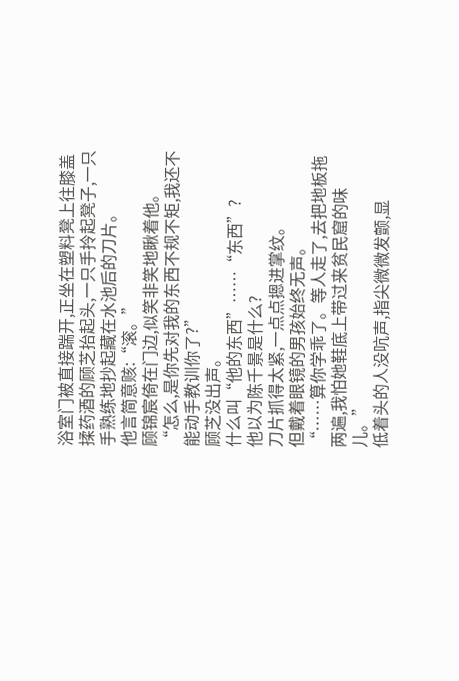浴室门被直接踹开,正坐在塑料凳上往膝盖揉药酒的顾芝抬起头,一只手拎起凳子,一只手熟练地抄起藏在水池后的刀片。
他言简意赅:“滚。”
顾锦宸倚在门边,似笑非笑地瞅着他。
“怎么,是你先对我的东西不规不矩,我还不能动手教训你了?”
顾芝没出声。
什么叫“他的东西”……“东西”?
他以为陈千景是什么?
刀片抓得太紧,一点点摁进掌纹。
但戴着眼镜的男孩始终无声。
“……算你学乖了。等人走了,去把地板拖两遍,我怕她鞋底上带过来贫民窟的味儿。”
低着头的人没吭声,指尖微微发颤,显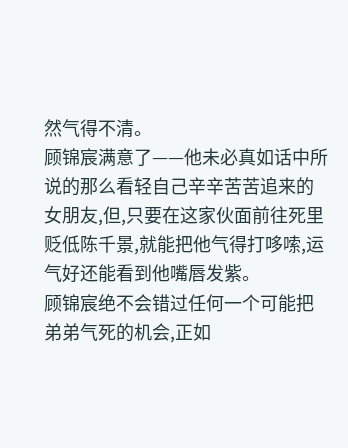然气得不清。
顾锦宸满意了——他未必真如话中所说的那么看轻自己辛辛苦苦追来的女朋友,但,只要在这家伙面前往死里贬低陈千景,就能把他气得打哆嗦,运气好还能看到他嘴唇发紫。
顾锦宸绝不会错过任何一个可能把弟弟气死的机会,正如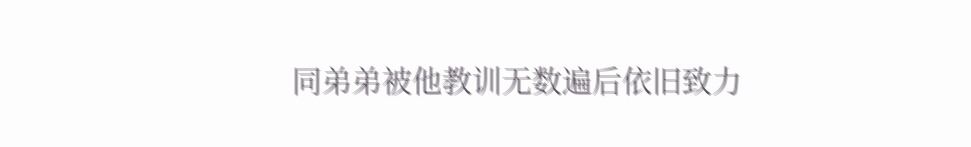同弟弟被他教训无数遍后依旧致力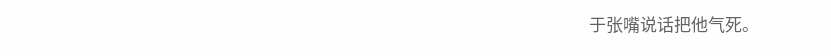于张嘴说话把他气死。